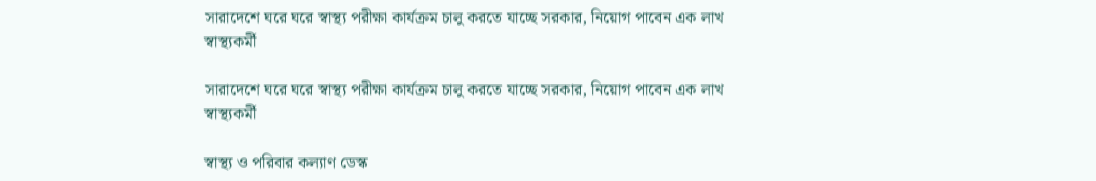সারাদেশে ঘরে ঘরে স্বাস্থ্য পরীক্ষা কার্যক্রম চালু করতে যাচ্ছে সরকার, নিয়োগ পাবেন এক লাখ স্বাস্থ্যকর্মী

সারাদেশে ঘরে ঘরে স্বাস্থ্য পরীক্ষা কার্যক্রম চালু করতে যাচ্ছে সরকার, নিয়োগ পাবেন এক লাখ স্বাস্থ্যকর্মী

স্বাস্থ্য ও পরিবার কল্যাণ ডেস্ক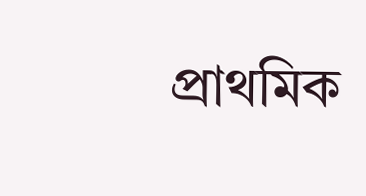প্রাথমিক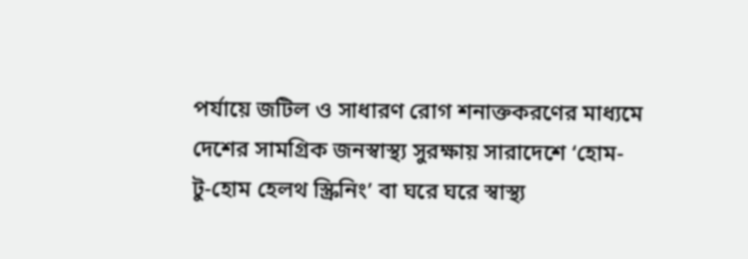পর্যায়ে জটিল ও সাধারণ রোগ শনাক্তকরণের মাধ্যমে দেশের সামগ্রিক জনস্বাস্থ্য সুরক্ষায় সারাদেশে ‘হোম-টু-হোম হেলথ স্ক্রিনিং’ বা ঘরে ঘরে স্বাস্থ্য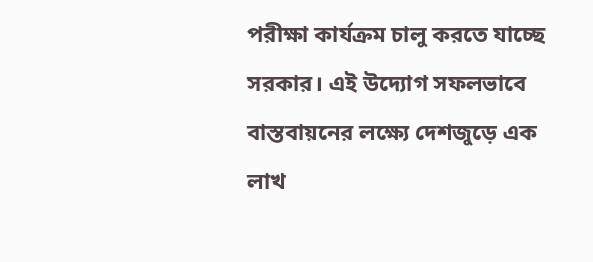পরীক্ষা কার্যক্রম চালু করতে যাচ্ছে সরকার। এই উদ্যোগ সফলভাবে বাস্তবায়নের লক্ষ্যে দেশজুড়ে এক লাখ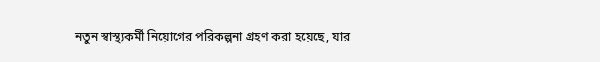নতুন স্বাস্থ্যকর্মী নিয়োগের পরিকল্পনা গ্রহণ করা হয়েছে, যার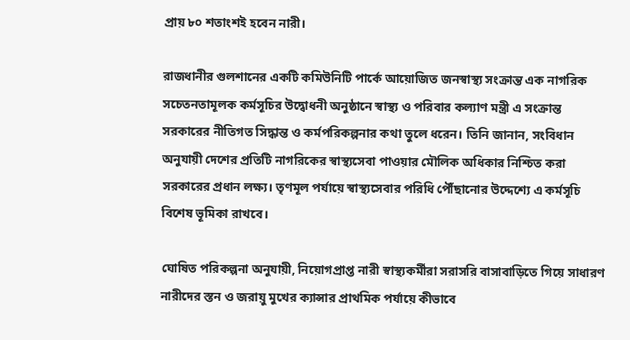প্রায় ৮০ শতাংশই হবেন নারী।

রাজধানীর গুলশানের একটি কমিউনিটি পার্কে আয়োজিত জনস্বাস্থ্য সংক্রান্ত এক নাগরিক সচেতনতামূলক কর্মসূচির উদ্বোধনী অনুষ্ঠানে স্বাস্থ্য ও পরিবার কল্যাণ মন্ত্রী এ সংক্রান্ত সরকারের নীতিগত সিদ্ধান্ত ও কর্মপরিকল্পনার কথা তুলে ধরেন। তিনি জানান, সংবিধান অনুযায়ী দেশের প্রতিটি নাগরিকের স্বাস্থ্যসেবা পাওয়ার মৌলিক অধিকার নিশ্চিত করা সরকারের প্রধান লক্ষ্য। তৃণমূল পর্যায়ে স্বাস্থ্যসেবার পরিধি পৌঁছানোর উদ্দেশ্যে এ কর্মসূচি বিশেষ ভূমিকা রাখবে।

ঘোষিত পরিকল্পনা অনুযায়ী, নিয়োগপ্রাপ্ত নারী স্বাস্থ্যকর্মীরা সরাসরি বাসাবাড়িতে গিয়ে সাধারণ নারীদের স্তন ও জরায়ু মুখের ক্যান্সার প্রাথমিক পর্যায়ে কীভাবে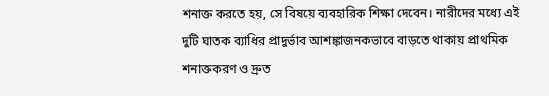শনাক্ত করতে হয়, সে বিষয়ে ব্যবহারিক শিক্ষা দেবেন। নারীদের মধ্যে এই দুটি ঘাতক ব্যাধির প্রাদুর্ভাব আশঙ্কাজনকভাবে বাড়তে থাকায় প্রাথমিক শনাক্তকরণ ও দ্রুত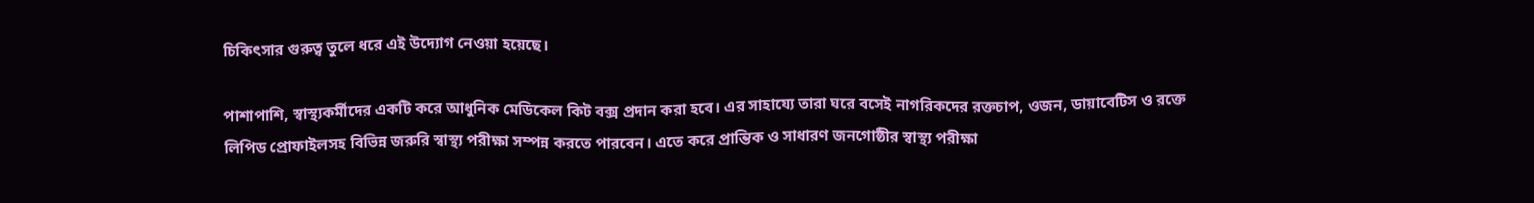চিকিৎসার গুরুত্ব তুলে ধরে এই উদ্যোগ নেওয়া হয়েছে।

পাশাপাশি, স্বাস্থ্যকর্মীদের একটি করে আধুনিক মেডিকেল কিট বক্স প্রদান করা হবে। এর সাহায্যে তারা ঘরে বসেই নাগরিকদের রক্তচাপ, ওজন, ডায়াবেটিস ও রক্তে লিপিড প্রোফাইলসহ বিভিন্ন জরুরি স্বাস্থ্য পরীক্ষা সম্পন্ন করতে পারবেন। এতে করে প্রান্তিক ও সাধারণ জনগোষ্ঠীর স্বাস্থ্য পরীক্ষা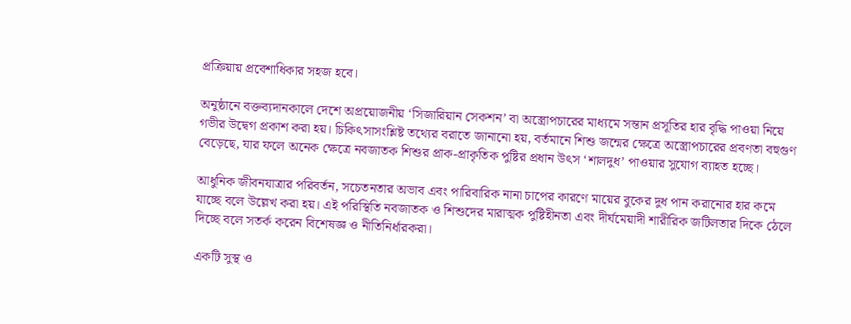প্রক্রিয়ায় প্রবেশাধিকার সহজ হবে।

অনুষ্ঠানে বক্তব্যদানকালে দেশে অপ্রয়োজনীয় ‘সিজারিয়ান সেকশন’ বা অস্ত্রোপচারের মাধ্যমে সন্তান প্রসূতির হার বৃদ্ধি পাওয়া নিয়ে গভীর উদ্বেগ প্রকাশ করা হয়। চিকিৎসাসংশ্লিষ্ট তথ্যের বরাতে জানানো হয়, বর্তমানে শিশু জন্মের ক্ষেত্রে অস্ত্রোপচারের প্রবণতা বহুগুণ বেড়েছে, যার ফলে অনেক ক্ষেত্রে নবজাতক শিশুর প্রাক-প্রাকৃতিক পুষ্টির প্রধান উৎস ‘শালদুধ’ পাওয়ার সুযোগ ব্যাহত হচ্ছে।

আধুনিক জীবনযাত্রার পরিবর্তন, সচেতনতার অভাব এবং পারিবারিক নানা চাপের কারণে মায়ের বুকের দুধ পান করানোর হার কমে যাচ্ছে বলে উল্লেখ করা হয়। এই পরিস্থিতি নবজাতক ও শিশুদের মারাত্মক পুষ্টিহীনতা এবং দীর্ঘমেয়াদী শারীরিক জটিলতার দিকে ঠেলে দিচ্ছে বলে সতর্ক করেন বিশেষজ্ঞ ও নীতিনির্ধারকরা।

একটি সুস্থ ও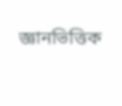জ্ঞানভিত্তিক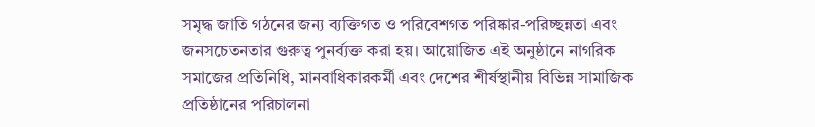সমৃদ্ধ জাতি গঠনের জন্য ব্যক্তিগত ও পরিবেশগত পরিষ্কার-পরিচ্ছন্নতা এবং জনসচেতনতার গুরুত্ব পুনর্ব্যক্ত করা হয়। আয়োজিত এই অনুষ্ঠানে নাগরিক সমাজের প্রতিনিধি, মানবাধিকারকর্মী এবং দেশের শীর্ষস্থানীয় বিভিন্ন সামাজিক প্রতিষ্ঠানের পরিচালনা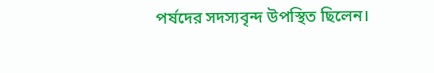পর্ষদের সদস্যবৃন্দ উপস্থিত ছিলেন।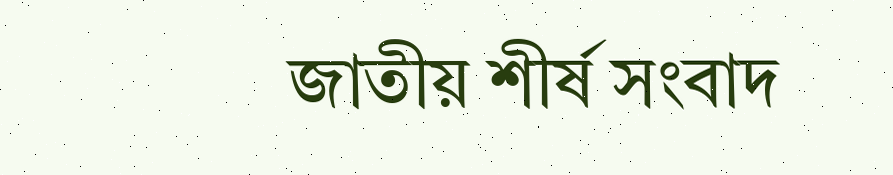জাতীয় শীর্ষ সংবাদ